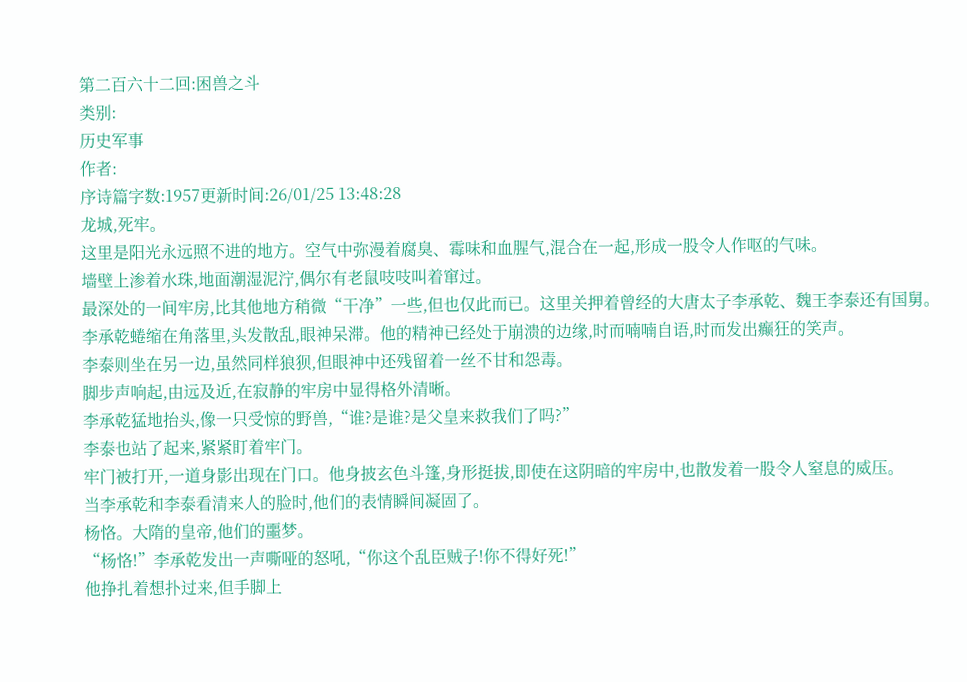第二百六十二回:困兽之斗
类别:
历史军事
作者:
序诗篇字数:1957更新时间:26/01/25 13:48:28
龙城,死牢。
这里是阳光永远照不进的地方。空气中弥漫着腐臭、霉味和血腥气,混合在一起,形成一股令人作呕的气味。
墙壁上渗着水珠,地面潮湿泥泞,偶尔有老鼠吱吱叫着窜过。
最深处的一间牢房,比其他地方稍微“干净”一些,但也仅此而已。这里关押着曾经的大唐太子李承乾、魏王李泰还有国舅。
李承乾蜷缩在角落里,头发散乱,眼神呆滞。他的精神已经处于崩溃的边缘,时而喃喃自语,时而发出癫狂的笑声。
李泰则坐在另一边,虽然同样狼狈,但眼神中还残留着一丝不甘和怨毒。
脚步声响起,由远及近,在寂静的牢房中显得格外清晰。
李承乾猛地抬头,像一只受惊的野兽,“谁?是谁?是父皇来救我们了吗?”
李泰也站了起来,紧紧盯着牢门。
牢门被打开,一道身影出现在门口。他身披玄色斗篷,身形挺拔,即使在这阴暗的牢房中,也散发着一股令人窒息的威压。
当李承乾和李泰看清来人的脸时,他们的表情瞬间凝固了。
杨恪。大隋的皇帝,他们的噩梦。
“杨恪!”李承乾发出一声嘶哑的怒吼,“你这个乱臣贼子!你不得好死!”
他挣扎着想扑过来,但手脚上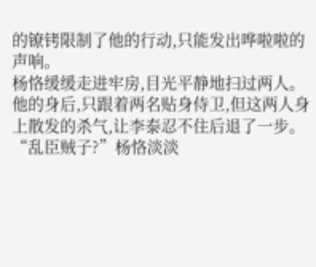的镣铐限制了他的行动,只能发出哗啦啦的声响。
杨恪缓缓走进牢房,目光平静地扫过两人。他的身后,只跟着两名贴身侍卫,但这两人身上散发的杀气,让李泰忍不住后退了一步。
“乱臣贼子?”杨恪淡淡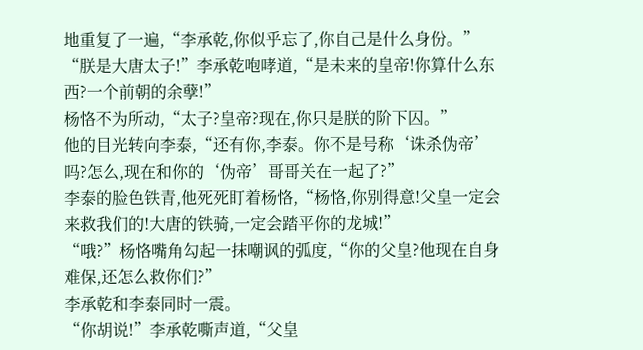地重复了一遍,“李承乾,你似乎忘了,你自己是什么身份。”
“朕是大唐太子!”李承乾咆哮道,“是未来的皇帝!你算什么东西?一个前朝的余孽!”
杨恪不为所动,“太子?皇帝?现在,你只是朕的阶下囚。”
他的目光转向李泰,“还有你,李泰。你不是号称‘诛杀伪帝’吗?怎么,现在和你的‘伪帝’哥哥关在一起了?”
李泰的脸色铁青,他死死盯着杨恪,“杨恪,你别得意!父皇一定会来救我们的!大唐的铁骑,一定会踏平你的龙城!”
“哦?”杨恪嘴角勾起一抹嘲讽的弧度,“你的父皇?他现在自身难保,还怎么救你们?”
李承乾和李泰同时一震。
“你胡说!”李承乾嘶声道,“父皇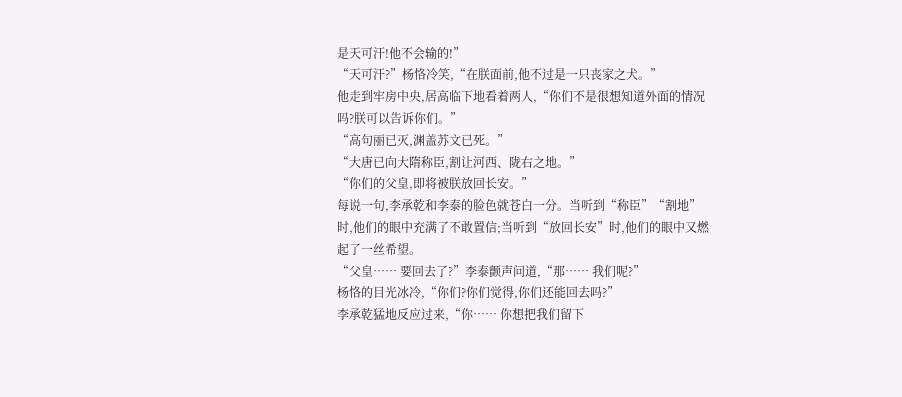是天可汗!他不会输的!”
“天可汗?”杨恪冷笑,“在朕面前,他不过是一只丧家之犬。”
他走到牢房中央,居高临下地看着两人,“你们不是很想知道外面的情况吗?朕可以告诉你们。”
“高句丽已灭,渊盖苏文已死。”
“大唐已向大隋称臣,割让河西、陇右之地。”
“你们的父皇,即将被朕放回长安。”
每说一句,李承乾和李泰的脸色就苍白一分。当听到“称臣”“割地”时,他们的眼中充满了不敢置信;当听到“放回长安”时,他们的眼中又燃起了一丝希望。
“父皇…… 要回去了?”李泰颤声问道,“那…… 我们呢?”
杨恪的目光冰冷,“你们?你们觉得,你们还能回去吗?”
李承乾猛地反应过来,“你…… 你想把我们留下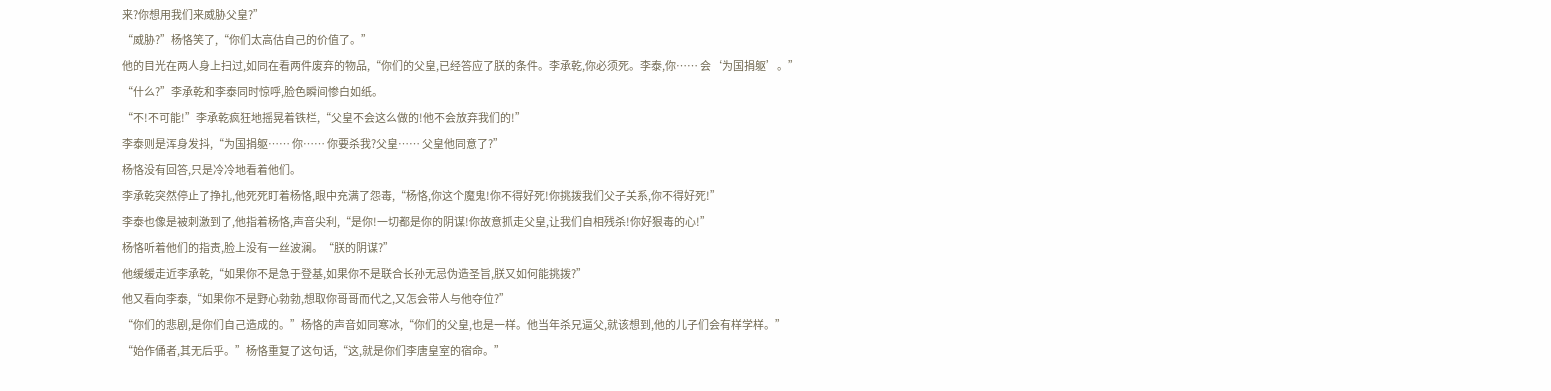来?你想用我们来威胁父皇?”
“威胁?”杨恪笑了,“你们太高估自己的价值了。”
他的目光在两人身上扫过,如同在看两件废弃的物品,“你们的父皇,已经答应了朕的条件。李承乾,你必须死。李泰,你…… 会‘为国捐躯’。”
“什么?”李承乾和李泰同时惊呼,脸色瞬间惨白如纸。
“不!不可能!”李承乾疯狂地摇晃着铁栏,“父皇不会这么做的!他不会放弃我们的!”
李泰则是浑身发抖,“为国捐躯…… 你…… 你要杀我?父皇…… 父皇他同意了?”
杨恪没有回答,只是冷冷地看着他们。
李承乾突然停止了挣扎,他死死盯着杨恪,眼中充满了怨毒,“杨恪,你这个魔鬼!你不得好死!你挑拨我们父子关系,你不得好死!”
李泰也像是被刺激到了,他指着杨恪,声音尖利,“是你!一切都是你的阴谋!你故意抓走父皇,让我们自相残杀!你好狠毒的心!”
杨恪听着他们的指责,脸上没有一丝波澜。“朕的阴谋?”
他缓缓走近李承乾,“如果你不是急于登基,如果你不是联合长孙无忌伪造圣旨,朕又如何能挑拨?”
他又看向李泰,“如果你不是野心勃勃,想取你哥哥而代之,又怎会带人与他夺位?”
“你们的悲剧,是你们自己造成的。”杨恪的声音如同寒冰,“你们的父皇,也是一样。他当年杀兄逼父,就该想到,他的儿子们会有样学样。”
“始作俑者,其无后乎。”杨恪重复了这句话,“这,就是你们李唐皇室的宿命。”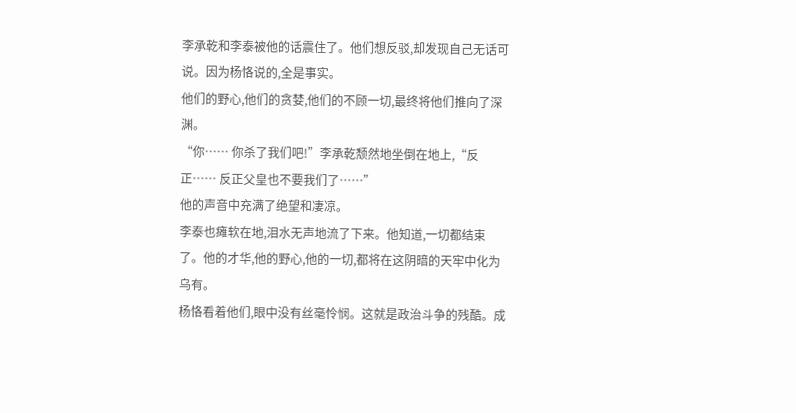李承乾和李泰被他的话震住了。他们想反驳,却发现自己无话可说。因为杨恪说的,全是事实。
他们的野心,他们的贪婪,他们的不顾一切,最终将他们推向了深渊。
“你…… 你杀了我们吧!”李承乾颓然地坐倒在地上,“反正…… 反正父皇也不要我们了……”
他的声音中充满了绝望和凄凉。
李泰也瘫软在地,泪水无声地流了下来。他知道,一切都结束了。他的才华,他的野心,他的一切,都将在这阴暗的天牢中化为乌有。
杨恪看着他们,眼中没有丝毫怜悯。这就是政治斗争的残酷。成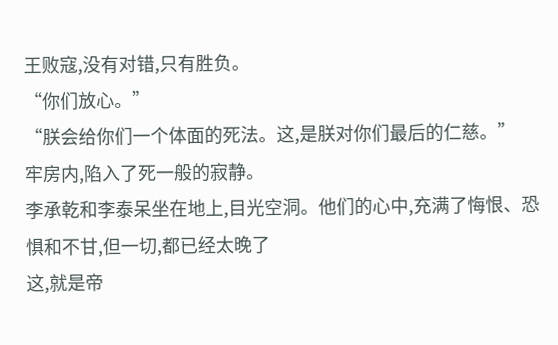王败寇,没有对错,只有胜负。
“你们放心。”
“朕会给你们一个体面的死法。这,是朕对你们最后的仁慈。”
牢房内,陷入了死一般的寂静。
李承乾和李泰呆坐在地上,目光空洞。他们的心中,充满了悔恨、恐惧和不甘,但一切,都已经太晚了
这,就是帝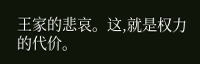王家的悲哀。这,就是权力的代价。